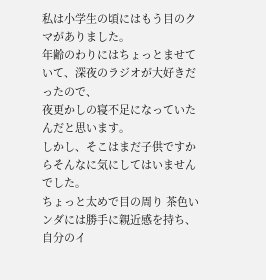私は小学生の頃にはもう目のクマがありました。
年齢のわりにはちょっとませていて、深夜のラジオが大好きだったので、
夜更かしの寝不足になっていたんだと思います。
しかし、そこはまだ子供ですからそんなに気にしてはいませんでした。
ちょっと太めで目の周り 茶色いンダには勝手に親近感を持ち、
自分のイ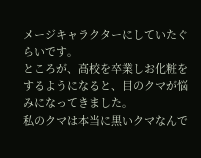メージキャラクターにしていたぐらいです。
ところが、高校を卒業しお化粧をするようになると、目のクマが悩みになってきました。
私のクマは本当に黒いクマなんで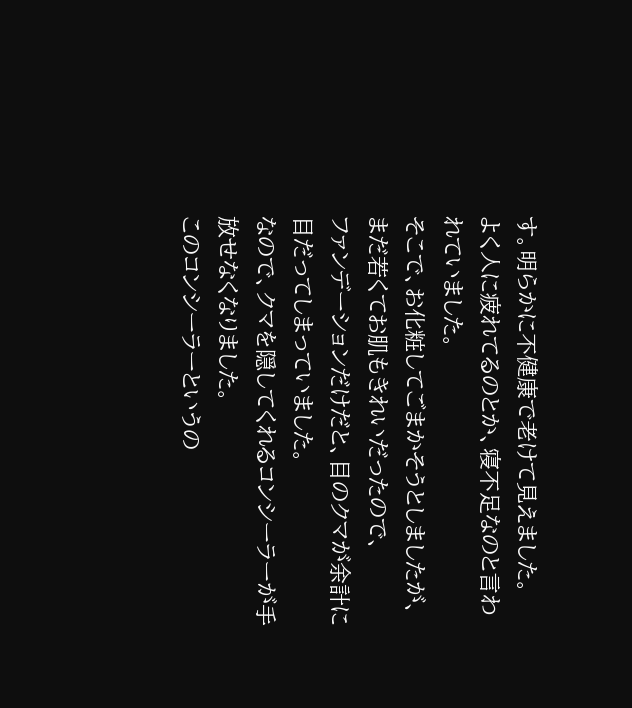す。明らかに不健康で老けて見えました。
よく人に疲れてるのとか、寝不足なのと言われていました。
そこで、お化粧してごまかそうとしましたが、まだ若くてお肌もきれいだったので、
ファンデーションだけだと、目のクマが余計に目だってしまっていました。
なので、クマを隠してくれるコンシーラーが手放せなくなりました。
このコンシーラーというの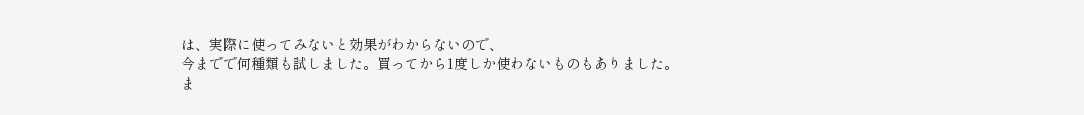は、実際に使ってみないと効果がわからないので、
今までで何種類も試しました。買ってから1度しか使わないものもありました。
ま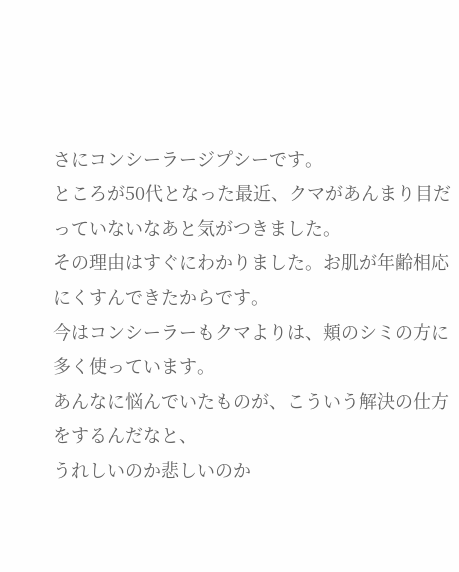さにコンシーラージプシーです。
ところが50代となった最近、クマがあんまり目だっていないなあと気がつきました。
その理由はすぐにわかりました。お肌が年齢相応にくすんできたからです。
今はコンシーラーもクマよりは、頬のシミの方に多く使っています。
あんなに悩んでいたものが、こういう解決の仕方をするんだなと、
うれしいのか悲しいのか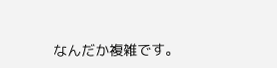なんだか複雑です。